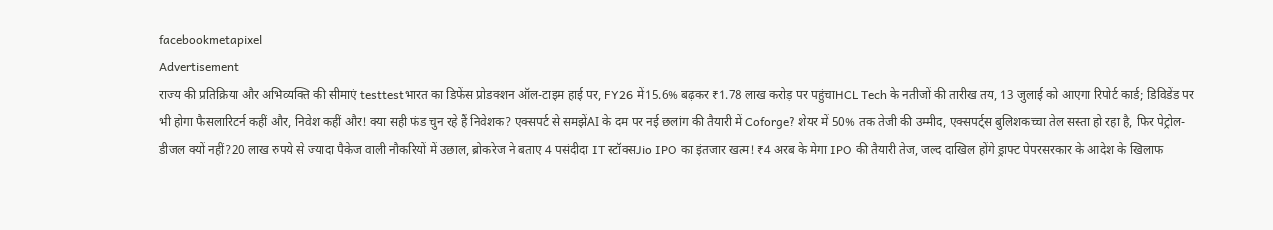facebookmetapixel
Advertisement
राज्य की प्रतिक्रिया और अभिव्यक्ति की सीमाएं testtestभारत का डिफेंस प्रोडक्शन ऑल-टाइम हाई पर, FY26 में15.6% बढ़कर ₹1.78 लाख करोड़ पर पहुंचाHCL Tech के नतीजों की तारीख तय, 13 जुलाई को आएगा रिपोर्ट कार्ड; डिविडेंड पर भी होगा फैसलारिटर्न कहीं और, निवेश कहीं और! क्या सही फंड चुन रहे हैं निवेशक? एक्सपर्ट से समझेंAI के दम पर नई छलांग की तैयारी में Coforge? शेयर में 50% तक तेजी की उम्मीद, एक्सपर्ट्स बुलिशकच्चा तेल सस्ता हो रहा है, फिर पेट्रोल-डीजल क्यों नहीं?20 लाख रुपये से ज्यादा पैकेज वाली नौकरियों में उछाल, ब्रोकरेज ने बताए 4 पसंदीदा IT स्टॉक्सJio IPO का इंतजार खत्म! ₹4 अरब के मेगा IPO की तैयारी तेज, जल्द दाखिल होंगे ड्राफ्ट पेपरसरकार के आदेश के खिलाफ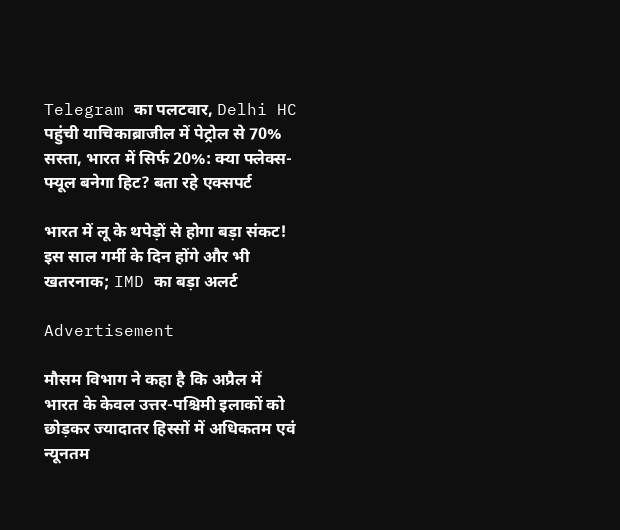Telegram का पलटवार, Delhi HC पहुंची याचिकाब्राजील में पेट्रोल से 70% सस्ता, भारत में सिर्फ 20%: क्या फ्लेक्स-फ्यूल बनेगा हिट? बता रहे एक्सपर्ट

भारत में लू के थपेड़ों से होगा बड़ा संकट! इस साल गर्मी के दिन होंगे और भी खतरनाक; IMD का बड़ा अलर्ट

Advertisement

मौसम विभाग ने कहा है कि अप्रैल में भारत के केवल उत्तर-पश्चिमी इलाकों को छोड़कर ज्यादातर हिस्सों में अधिकतम एवं न्यूनतम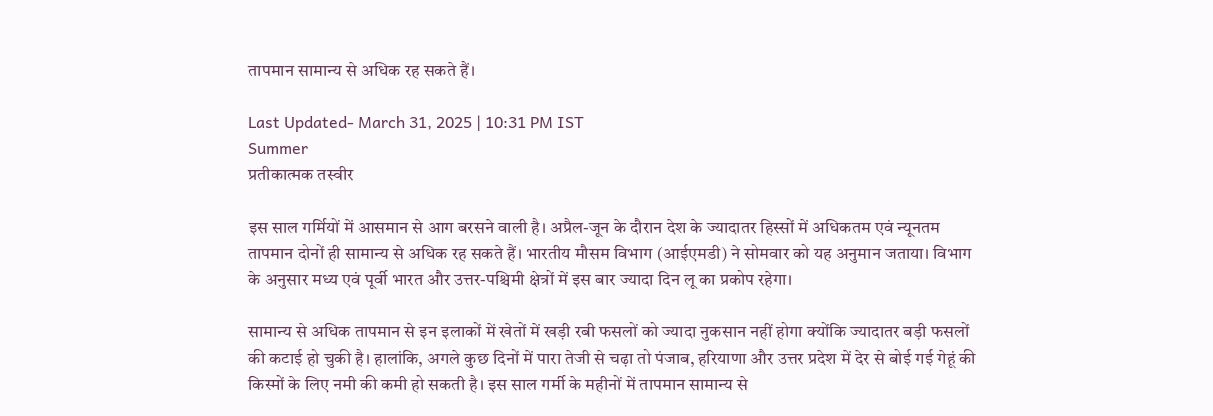तापमान सामान्य से अधिक रह सकते हैं।

Last Updated- March 31, 2025 | 10:31 PM IST
Summer
प्रतीकात्मक तस्वीर

इस साल गर्मियों में आसमान से आग बरसने वाली है। अप्रैल-जून के दौरान देश के ज्यादातर हिस्सों में अधिकतम एवं न्यूनतम तापमान दोनों ही सामान्य से अधिक रह सकते हैं। भारतीय मौसम विभाग (आईएमडी) ने सोमवार को यह अनुमान जताया। विभाग के अनुसार मध्य एवं पूर्वी भारत और उत्तर-पश्चिमी क्षेत्रों में इस बार ज्यादा दिन लू का प्रकोप रहेगा।

सामान्य से अधिक तापमान से इन इलाकों में खेतों में खड़ी रबी फसलों को ज्यादा नुकसान नहीं होगा क्योंकि ज्यादातर बड़ी फसलों की कटाई हो चुकी है। हालांकि, अगले कुछ दिनों में पारा तेजी से चढ़ा तो पंजाब, हरियाणा और उत्तर प्रदेश में देर से बोई गई गेहूं की किस्मों के लिए नमी की कमी हो सकती है। इस साल गर्मी के महीनों में तापमान सामान्य से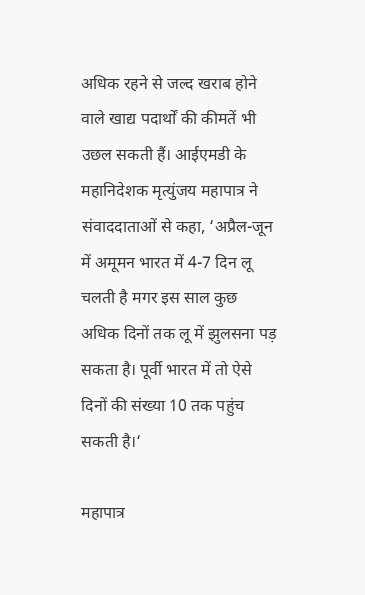अधिक रहने से जल्द खराब होने वाले खाद्य पदार्थों की कीमतें भी उछल सकती हैं। आईएमडी के महानिदेशक मृत्युंजय महापात्र ने संवाददाताओं से कहा, ‘अप्रैल-जून में अमूमन भारत में 4-7 दिन लू चलती है मगर इस साल कुछ अधिक दिनों तक लू में झुलसना पड़ सकता है। पूर्वी भारत में तो ऐसे दिनों की संख्या 10 तक पहुंच सकती है।‘

महापात्र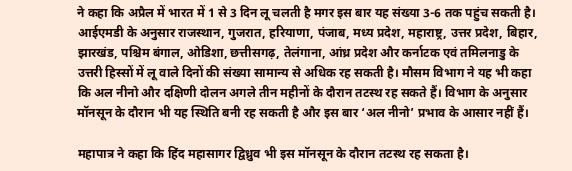ने कहा कि अप्रैल में भारत में 1 से 3 दिन लू चलती है मगर इस बार यह संख्या 3-6 तक पहुंच सकती है। आईएमडी के अनुसार राजस्थान, गुजरात, हरियाणा, पंजाब, मध्य प्रदेश, महाराष्ट्र, उत्तर प्रदेश, बिहार, झारखंड, पश्चिम बंगाल, ओडिशा, छत्तीसगढ़, तेलंगाना, आंध्र प्रदेश और कर्नाटक एवं तमिलनाडु के उत्तरी हिस्सों में लू वाले दिनों की संख्या सामान्य से अधिक रह सकती है। मौसम विभाग ने यह भी कहा कि अल नीनो और दक्षिणी दोलन अगले तीन महीनों के दौरान तटस्थ रह सकते हैं। विभाग के अनुसार मॉनसून के दौरान भी यह स्थिति बनी रह सकती है और इस बार ‘अल नीनो’ प्रभाव के आसार नहीं हैं।

महापात्र ने कहा कि हिंद महासागर द्विध्रुव भी इस मॉनसून के दौरान तटस्थ रह सकता है।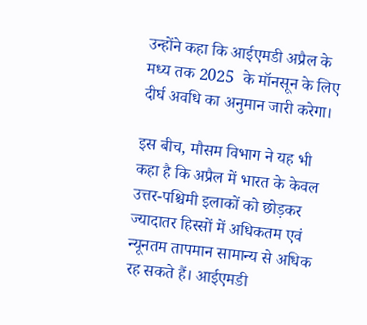उन्होंने कहा कि आईएमडी अप्रैल के मध्य तक 2025  के मॉनसून के लिए दीर्घ अवधि का अनुमान जारी करेगा।

इस बीच, मौसम विभाग ने यह भी कहा है कि अप्रैल में भारत के केवल उत्तर-पश्चिमी इलाकों को छोड़कर ज्यादातर हिस्सों में अधिकतम एवं न्यूनतम तापमान सामान्य से अधिक रह सकते हैं। आईएमडी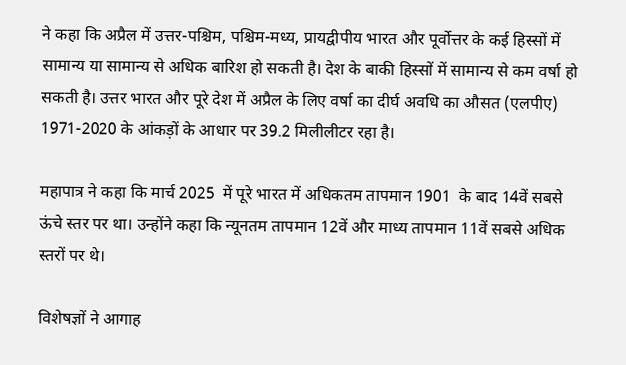ने कहा कि अप्रैल में उत्तर-पश्चिम, पश्चिम-मध्य, प्रायद्वीपीय भारत और पूर्वोत्तर के कई हिस्सों में सामान्य या सामान्य से अधिक बारिश हो सकती है। देश के बाकी हिस्सों में सामान्य से कम वर्षा हो सकती है। उत्तर भारत और पूरे देश में अप्रैल के लिए वर्षा का दीर्घ अवधि का औसत (एलपीए) 1971-2020 के आंकड़ों के आधार पर 39.2 मिलीलीटर रहा है।

महापात्र ने कहा कि मार्च 2025  में पूरे भारत में अधिकतम तापमान 1901  के बाद 14वें सबसे ऊंचे स्तर पर था। उन्होंने कहा कि न्यूनतम तापमान 12वें और माध्य तापमान 11वें सबसे अधिक स्तरों पर थे।

विशेषज्ञों ने आगाह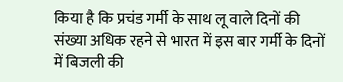किया है कि प्रचंड गर्मी के साथ लू वाले दिनों की संख्या अधिक रहने से भारत में इस बार गर्मी के दिनों में बिजली की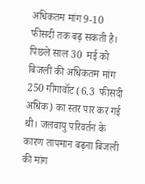अधिकतम मांग 9-10  फीसदी तक बढ़ सकती है। पिछले साल 30  मई को बिजली की अधिकतम मांग 250 गीगावॉट (6.3  फीसदी अधिक) का स्तर पार कर गई थी। जलवायु परिवर्तन के कारण तापमान बढ़ना बिजली की मांग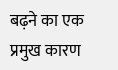बढ़ने का एक प्रमुख कारण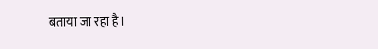बताया जा रहा है।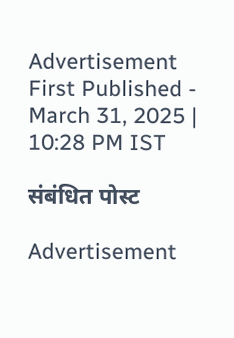Advertisement
First Published - March 31, 2025 | 10:28 PM IST

संबंधित पोस्ट

Advertisement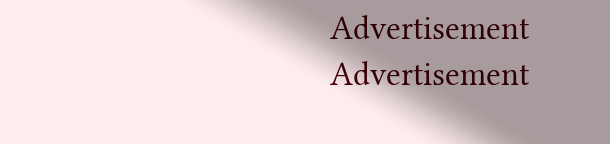Advertisement
Advertisement